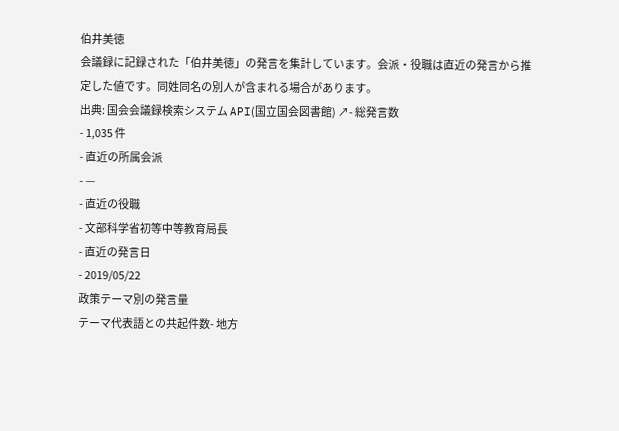伯井美徳
会議録に記録された「伯井美徳」の発言を集計しています。会派・役職は直近の発言から推定した値です。同姓同名の別人が含まれる場合があります。
出典: 国会会議録検索システム API(国立国会図書館) ↗- 総発言数
- 1,035 件
- 直近の所属会派
- —
- 直近の役職
- 文部科学省初等中等教育局長
- 直近の発言日
- 2019/05/22
政策テーマ別の発言量
テーマ代表語との共起件数- 地方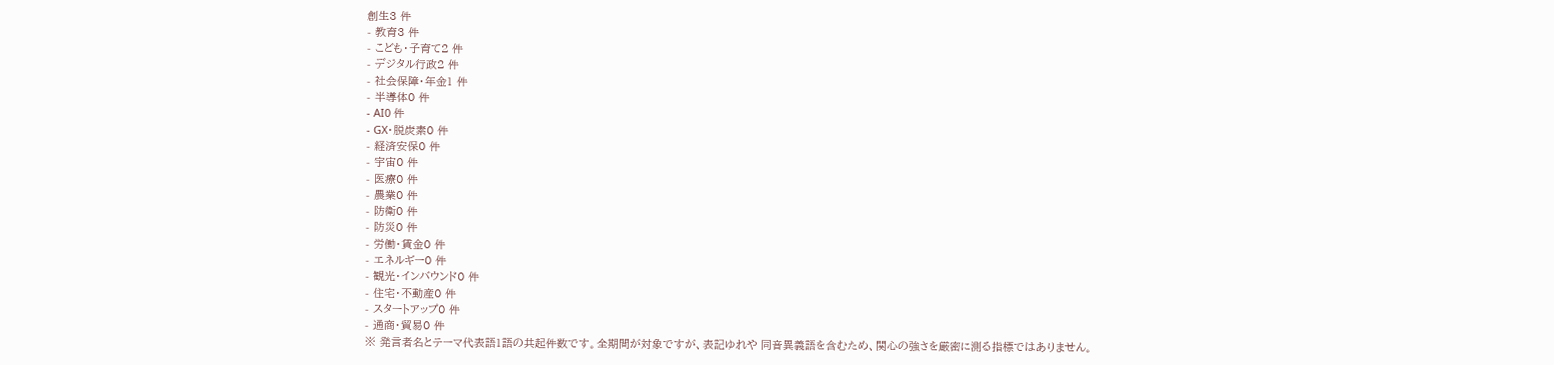創生3 件
- 教育3 件
- こども・子育て2 件
- デジタル行政2 件
- 社会保障・年金1 件
- 半導体0 件
- AI0 件
- GX・脱炭素0 件
- 経済安保0 件
- 宇宙0 件
- 医療0 件
- 農業0 件
- 防衛0 件
- 防災0 件
- 労働・賃金0 件
- エネルギー0 件
- 観光・インバウンド0 件
- 住宅・不動産0 件
- スタートアップ0 件
- 通商・貿易0 件
※ 発言者名とテーマ代表語1語の共起件数です。全期間が対象ですが、表記ゆれや 同音異義語を含むため、関心の強さを厳密に測る指標ではありません。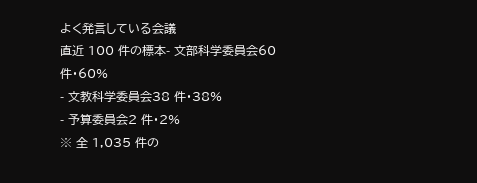よく発言している会議
直近 100 件の標本- 文部科学委員会60 件・60%
- 文教科学委員会38 件・38%
- 予算委員会2 件・2%
※ 全 1,035 件の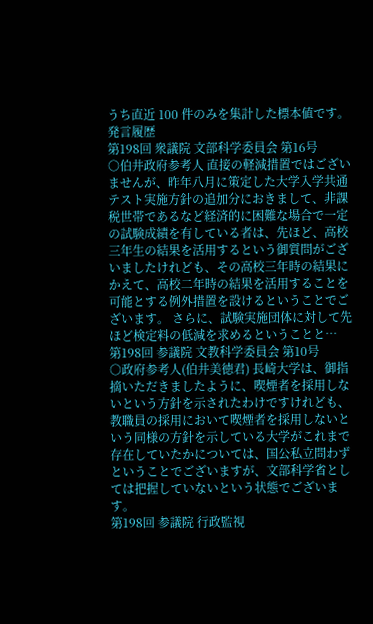うち直近 100 件のみを集計した標本値です。
発言履歴
第198回 衆議院 文部科学委員会 第16号
○伯井政府参考人 直接の軽減措置ではございませんが、昨年八月に策定した大学入学共通テスト実施方針の追加分におきまして、非課税世帯であるなど経済的に困難な場合で一定の試験成績を有している者は、先ほど、高校三年生の結果を活用するという御質問がございましたけれども、その高校三年時の結果にかえて、高校二年時の結果を活用することを可能とする例外措置を設けるということでございます。 さらに、試験実施団体に対して先ほど検定料の低減を求めるということと…
第198回 参議院 文教科学委員会 第10号
○政府参考人(伯井美徳君) 長崎大学は、御指摘いただきましたように、喫煙者を採用しないという方針を示されたわけですけれども、教職員の採用において喫煙者を採用しないという同様の方針を示している大学がこれまで存在していたかについては、国公私立問わずということでございますが、文部科学省としては把握していないという状態でございます。
第198回 参議院 行政監視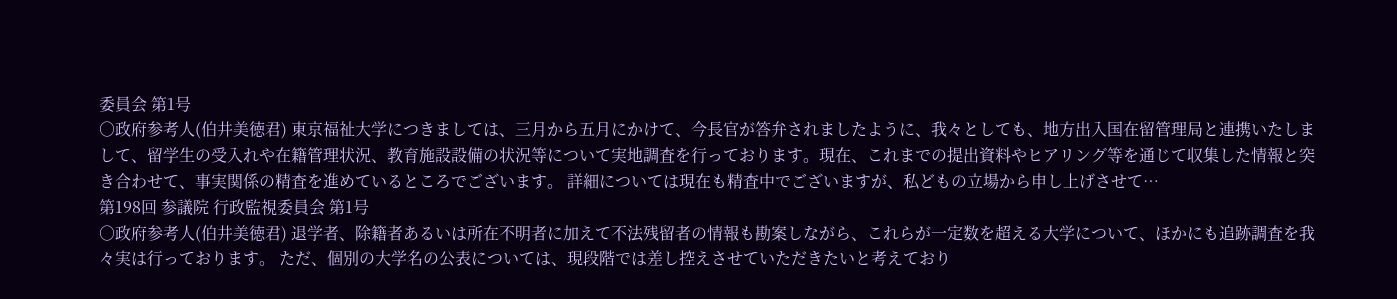委員会 第1号
○政府参考人(伯井美徳君) 東京福祉大学につきましては、三月から五月にかけて、今長官が答弁されましたように、我々としても、地方出入国在留管理局と連携いたしまして、留学生の受入れや在籍管理状況、教育施設設備の状況等について実地調査を行っております。現在、これまでの提出資料やヒアリング等を通じて収集した情報と突き合わせて、事実関係の精査を進めているところでございます。 詳細については現在も精査中でございますが、私どもの立場から申し上げさせて…
第198回 参議院 行政監視委員会 第1号
○政府参考人(伯井美徳君) 退学者、除籍者あるいは所在不明者に加えて不法残留者の情報も勘案しながら、これらが一定数を超える大学について、ほかにも追跡調査を我々実は行っております。 ただ、個別の大学名の公表については、現段階では差し控えさせていただきたいと考えており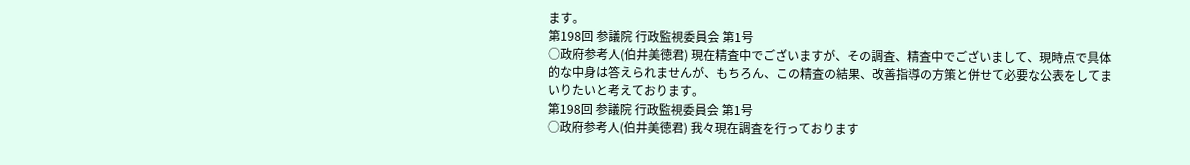ます。
第198回 参議院 行政監視委員会 第1号
○政府参考人(伯井美徳君) 現在精査中でございますが、その調査、精査中でございまして、現時点で具体的な中身は答えられませんが、もちろん、この精査の結果、改善指導の方策と併せて必要な公表をしてまいりたいと考えております。
第198回 参議院 行政監視委員会 第1号
○政府参考人(伯井美徳君) 我々現在調査を行っております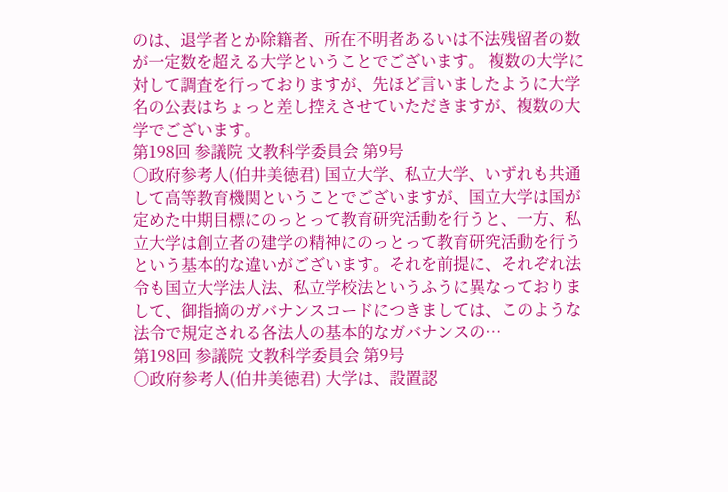のは、退学者とか除籍者、所在不明者あるいは不法残留者の数が一定数を超える大学ということでございます。 複数の大学に対して調査を行っておりますが、先ほど言いましたように大学名の公表はちょっと差し控えさせていただきますが、複数の大学でございます。
第198回 参議院 文教科学委員会 第9号
○政府参考人(伯井美徳君) 国立大学、私立大学、いずれも共通して高等教育機関ということでございますが、国立大学は国が定めた中期目標にのっとって教育研究活動を行うと、一方、私立大学は創立者の建学の精神にのっとって教育研究活動を行うという基本的な違いがございます。それを前提に、それぞれ法令も国立大学法人法、私立学校法というふうに異なっておりまして、御指摘のガバナンスコードにつきましては、このような法令で規定される各法人の基本的なガバナンスの…
第198回 参議院 文教科学委員会 第9号
○政府参考人(伯井美徳君) 大学は、設置認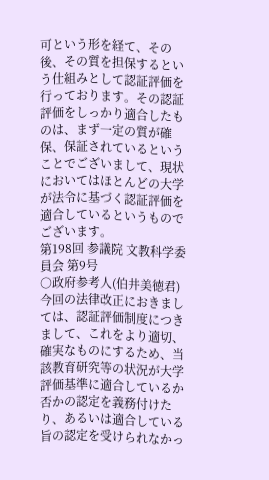可という形を経て、その後、その質を担保するという仕組みとして認証評価を行っております。その認証評価をしっかり適合したものは、まず一定の質が確保、保証されているということでございまして、現状においてはほとんどの大学が法令に基づく認証評価を適合しているというものでございます。
第198回 参議院 文教科学委員会 第9号
○政府参考人(伯井美徳君) 今回の法律改正におきましては、認証評価制度につきまして、これをより適切、確実なものにするため、当該教育研究等の状況が大学評価基準に適合しているか否かの認定を義務付けたり、あるいは適合している旨の認定を受けられなかっ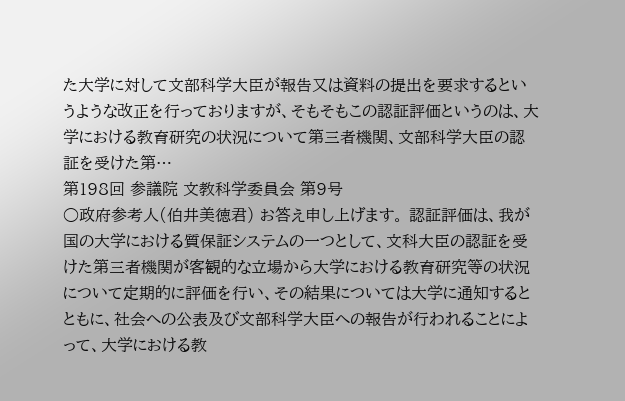た大学に対して文部科学大臣が報告又は資料の提出を要求するというような改正を行っておりますが、そもそもこの認証評価というのは、大学における教育研究の状況について第三者機関、文部科学大臣の認証を受けた第…
第198回 参議院 文教科学委員会 第9号
○政府参考人(伯井美徳君) お答え申し上げます。 認証評価は、我が国の大学における質保証システムの一つとして、文科大臣の認証を受けた第三者機関が客観的な立場から大学における教育研究等の状況について定期的に評価を行い、その結果については大学に通知するとともに、社会への公表及び文部科学大臣への報告が行われることによって、大学における教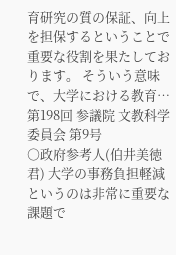育研究の質の保証、向上を担保するということで重要な役割を果たしております。 そういう意味で、大学における教育…
第198回 参議院 文教科学委員会 第9号
○政府参考人(伯井美徳君) 大学の事務負担軽減というのは非常に重要な課題で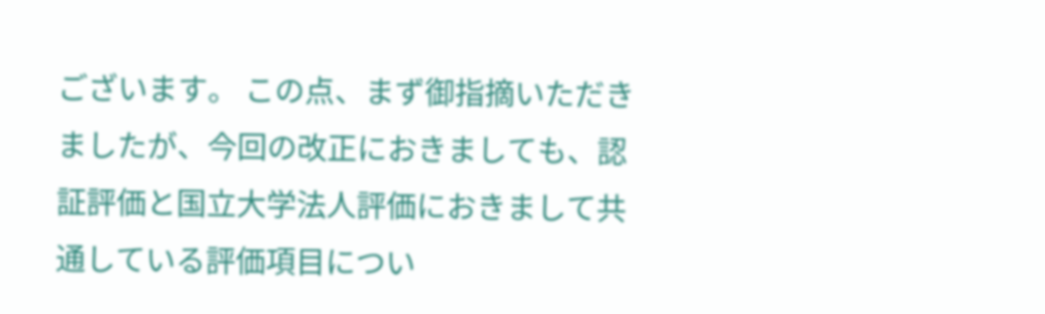ございます。 この点、まず御指摘いただきましたが、今回の改正におきましても、認証評価と国立大学法人評価におきまして共通している評価項目につい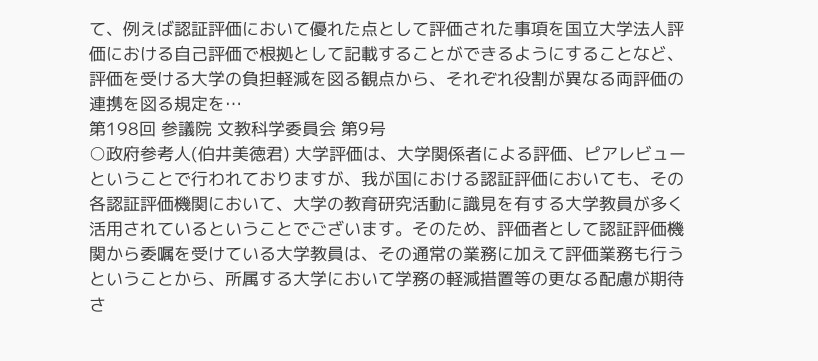て、例えば認証評価において優れた点として評価された事項を国立大学法人評価における自己評価で根拠として記載することができるようにすることなど、評価を受ける大学の負担軽減を図る観点から、それぞれ役割が異なる両評価の連携を図る規定を…
第198回 参議院 文教科学委員会 第9号
○政府参考人(伯井美徳君) 大学評価は、大学関係者による評価、ピアレビューということで行われておりますが、我が国における認証評価においても、その各認証評価機関において、大学の教育研究活動に識見を有する大学教員が多く活用されているということでございます。そのため、評価者として認証評価機関から委嘱を受けている大学教員は、その通常の業務に加えて評価業務も行うということから、所属する大学において学務の軽減措置等の更なる配慮が期待さ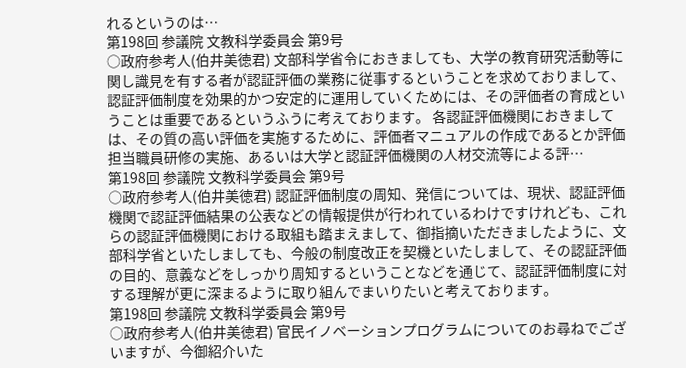れるというのは…
第198回 参議院 文教科学委員会 第9号
○政府参考人(伯井美徳君) 文部科学省令におきましても、大学の教育研究活動等に関し識見を有する者が認証評価の業務に従事するということを求めておりまして、認証評価制度を効果的かつ安定的に運用していくためには、その評価者の育成ということは重要であるというふうに考えております。 各認証評価機関におきましては、その質の高い評価を実施するために、評価者マニュアルの作成であるとか評価担当職員研修の実施、あるいは大学と認証評価機関の人材交流等による評…
第198回 参議院 文教科学委員会 第9号
○政府参考人(伯井美徳君) 認証評価制度の周知、発信については、現状、認証評価機関で認証評価結果の公表などの情報提供が行われているわけですけれども、これらの認証評価機関における取組も踏まえまして、御指摘いただきましたように、文部科学省といたしましても、今般の制度改正を契機といたしまして、その認証評価の目的、意義などをしっかり周知するということなどを通じて、認証評価制度に対する理解が更に深まるように取り組んでまいりたいと考えております。
第198回 参議院 文教科学委員会 第9号
○政府参考人(伯井美徳君) 官民イノベーションプログラムについてのお尋ねでございますが、今御紹介いた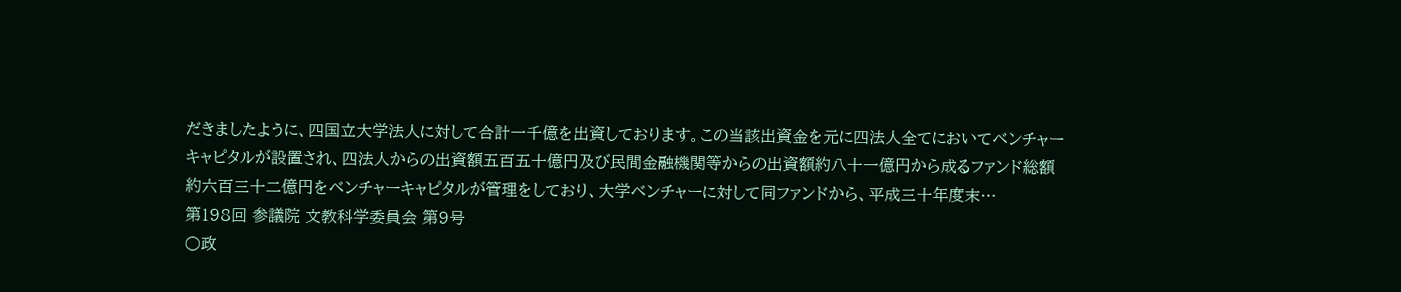だきましたように、四国立大学法人に対して合計一千億を出資しております。この当該出資金を元に四法人全てにおいてベンチャーキャピタルが設置され、四法人からの出資額五百五十億円及び民間金融機関等からの出資額約八十一億円から成るファンド総額約六百三十二億円をベンチャーキャピタルが管理をしており、大学ベンチャーに対して同ファンドから、平成三十年度末…
第198回 参議院 文教科学委員会 第9号
○政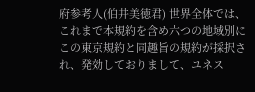府参考人(伯井美徳君) 世界全体では、これまで本規約を含め六つの地域別にこの東京規約と同趣旨の規約が採択され、発効しておりまして、ユネス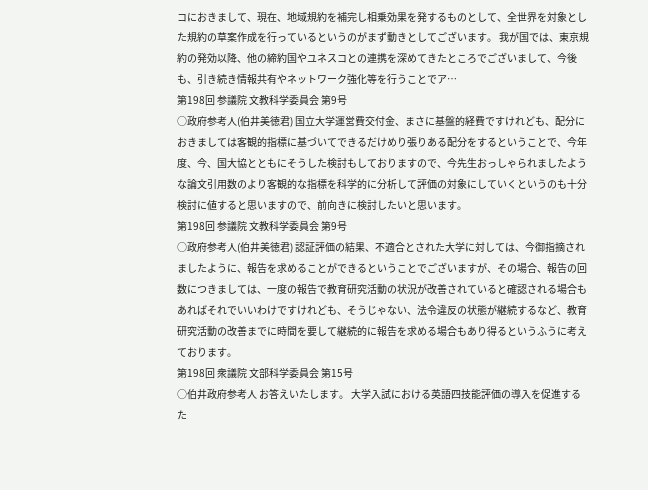コにおきまして、現在、地域規約を補完し相乗効果を発するものとして、全世界を対象とした規約の草案作成を行っているというのがまず動きとしてございます。 我が国では、東京規約の発効以降、他の締約国やユネスコとの連携を深めてきたところでございまして、今後も、引き続き情報共有やネットワーク強化等を行うことでア…
第198回 参議院 文教科学委員会 第9号
○政府参考人(伯井美徳君) 国立大学運営費交付金、まさに基盤的経費ですけれども、配分におきましては客観的指標に基づいてできるだけめり張りある配分をするということで、今年度、今、国大協とともにそうした検討もしておりますので、今先生おっしゃられましたような論文引用数のより客観的な指標を科学的に分析して評価の対象にしていくというのも十分検討に値すると思いますので、前向きに検討したいと思います。
第198回 参議院 文教科学委員会 第9号
○政府参考人(伯井美徳君) 認証評価の結果、不適合とされた大学に対しては、今御指摘されましたように、報告を求めることができるということでございますが、その場合、報告の回数につきましては、一度の報告で教育研究活動の状況が改善されていると確認される場合もあればそれでいいわけですけれども、そうじゃない、法令違反の状態が継続するなど、教育研究活動の改善までに時間を要して継続的に報告を求める場合もあり得るというふうに考えております。
第198回 衆議院 文部科学委員会 第15号
○伯井政府参考人 お答えいたします。 大学入試における英語四技能評価の導入を促進するた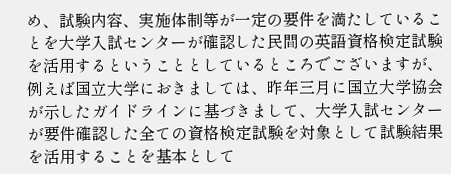め、試験内容、実施体制等が一定の要件を満たしていることを大学入試センターが確認した民間の英語資格検定試験を活用するということとしているところでございますが、例えば国立大学におきましては、昨年三月に国立大学協会が示したガイドラインに基づきまして、大学入試センターが要件確認した全ての資格検定試験を対象として試験結果を活用することを基本として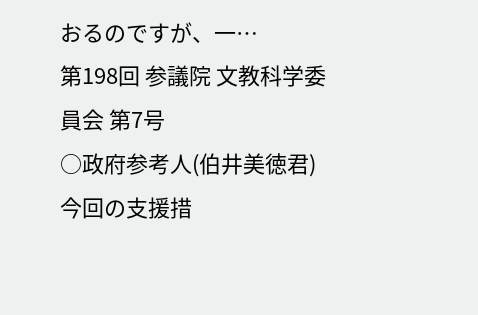おるのですが、一…
第198回 参議院 文教科学委員会 第7号
○政府参考人(伯井美徳君) 今回の支援措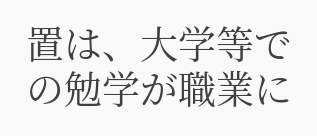置は、大学等での勉学が職業に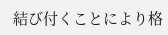結び付くことにより格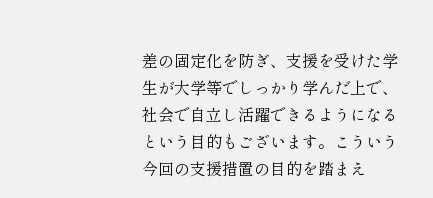差の固定化を防ぎ、支援を受けた学生が大学等でしっかり学んだ上で、社会で自立し活躍できるようになるという目的もございます。こういう今回の支援措置の目的を踏まえ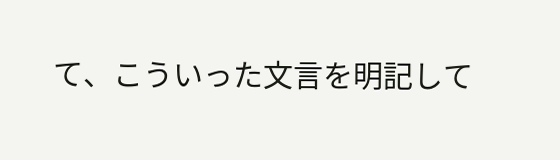て、こういった文言を明記して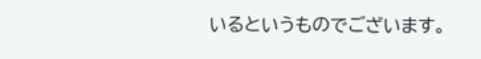いるというものでございます。